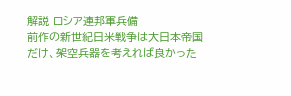解説 ロシア連邦軍兵備
前作の新世紀日米戦争は大日本帝国だけ、架空兵器を考えれば良かった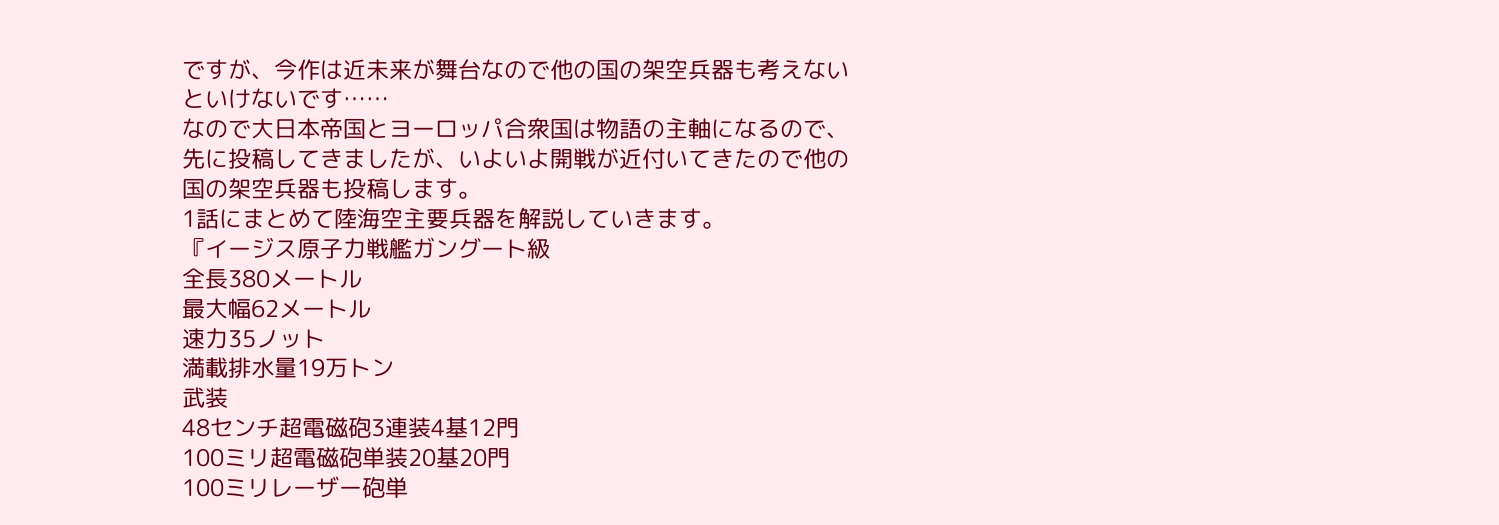ですが、今作は近未来が舞台なので他の国の架空兵器も考えないといけないです……
なので大日本帝国とヨーロッパ合衆国は物語の主軸になるので、先に投稿してきましたが、いよいよ開戦が近付いてきたので他の国の架空兵器も投稿します。
1話にまとめて陸海空主要兵器を解説していきます。
『イージス原子力戦艦ガングート級
全長380メートル
最大幅62メートル
速力35ノット
満載排水量19万トン
武装
48センチ超電磁砲3連装4基12門
100ミリ超電磁砲単装20基20門
100ミリレーザー砲単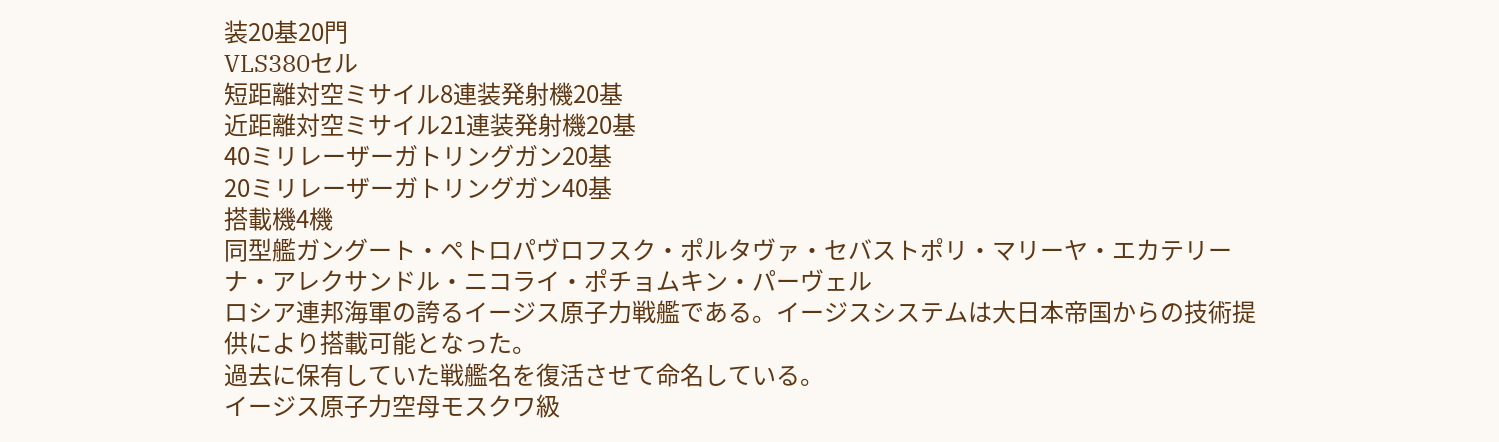装20基20門
VLS380セル
短距離対空ミサイル8連装発射機20基
近距離対空ミサイル21連装発射機20基
40ミリレーザーガトリングガン20基
20ミリレーザーガトリングガン40基
搭載機4機
同型艦ガングート・ペトロパヴロフスク・ポルタヴァ・セバストポリ・マリーヤ・エカテリーナ・アレクサンドル・ニコライ・ポチョムキン・パーヴェル
ロシア連邦海軍の誇るイージス原子力戦艦である。イージスシステムは大日本帝国からの技術提供により搭載可能となった。
過去に保有していた戦艦名を復活させて命名している。
イージス原子力空母モスクワ級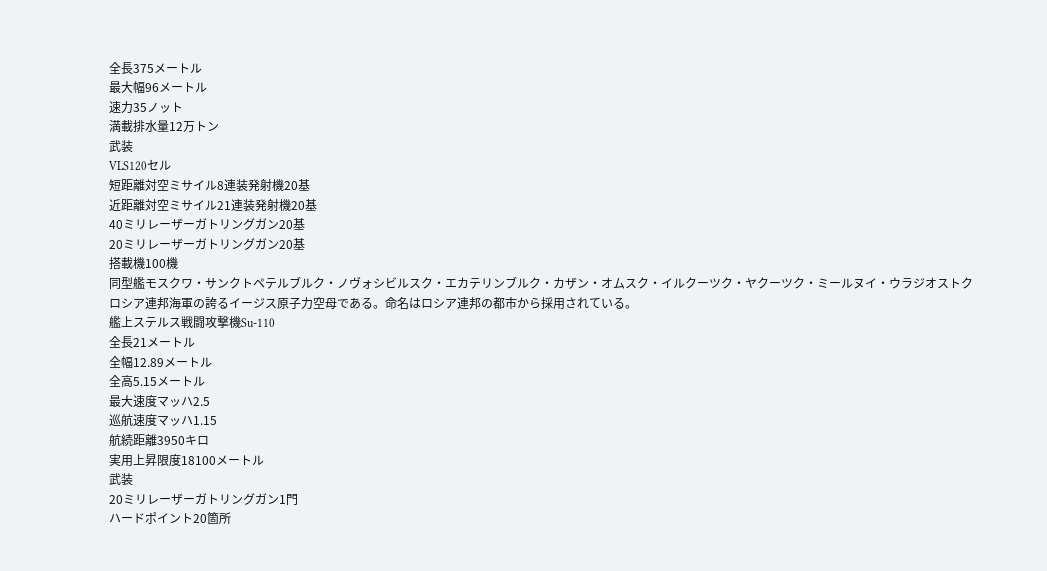全長375メートル
最大幅96メートル
速力35ノット
満載排水量12万トン
武装
VLS120セル
短距離対空ミサイル8連装発射機20基
近距離対空ミサイル21連装発射機20基
40ミリレーザーガトリングガン20基
20ミリレーザーガトリングガン20基
搭載機100機
同型艦モスクワ・サンクトペテルブルク・ノヴォシビルスク・エカテリンブルク・カザン・オムスク・イルクーツク・ヤクーツク・ミールヌイ・ウラジオストク
ロシア連邦海軍の誇るイージス原子力空母である。命名はロシア連邦の都市から採用されている。
艦上ステルス戦闘攻撃機Su-110
全長21メートル
全幅12.89メートル
全高5.15メートル
最大速度マッハ2.5
巡航速度マッハ1.15
航続距離3950キロ
実用上昇限度18100メートル
武装
20ミリレーザーガトリングガン1門
ハードポイント20箇所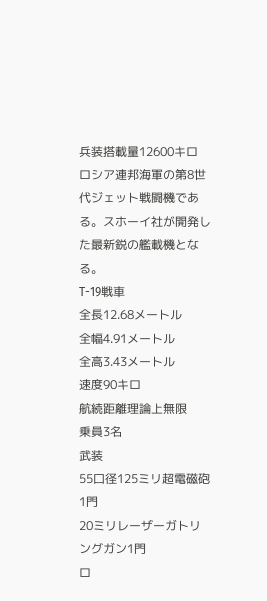兵装搭載量12600キロ
ロシア連邦海軍の第8世代ジェット戦闘機である。スホーイ社が開発した最新鋭の艦載機となる。
T-19戦車
全長12.68メートル
全幅4.91メートル
全高3.43メートル
速度90キロ
航続距離理論上無限
乗員3名
武装
55口径125ミリ超電磁砲1門
20ミリレーザーガトリングガン1門
ロ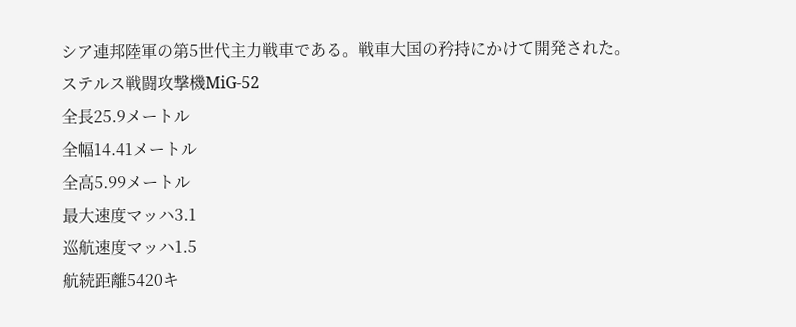シア連邦陸軍の第5世代主力戦車である。戦車大国の矜持にかけて開発された。
ステルス戦闘攻撃機MiG-52
全長25.9メートル
全幅14.41メートル
全高5.99メートル
最大速度マッハ3.1
巡航速度マッハ1.5
航続距離5420キ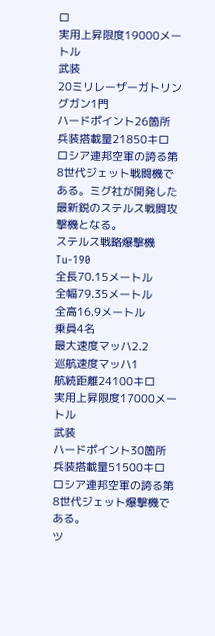ロ
実用上昇限度19000メートル
武装
20ミリレーザーガトリングガン1門
ハードポイント26箇所
兵装搭載量21850キロ
ロシア連邦空軍の誇る第8世代ジェット戦闘機である。ミグ社が開発した最新鋭のステルス戦闘攻撃機となる。
ステルス戦略爆撃機Tu-190
全長70.15メートル
全幅79.35メートル
全高16.9メートル
乗員4名
最大速度マッハ2.2
巡航速度マッハ1
航続距離24100キロ
実用上昇限度17000メートル
武装
ハードポイント30箇所
兵装搭載量51500キロ
ロシア連邦空軍の誇る第8世代ジェット爆撃機である。
ツ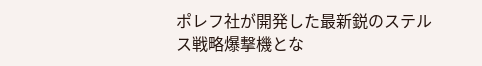ポレフ社が開発した最新鋭のステルス戦略爆撃機とな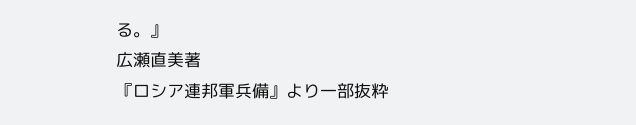る。』
広瀬直美著
『ロシア連邦軍兵備』より一部抜粋